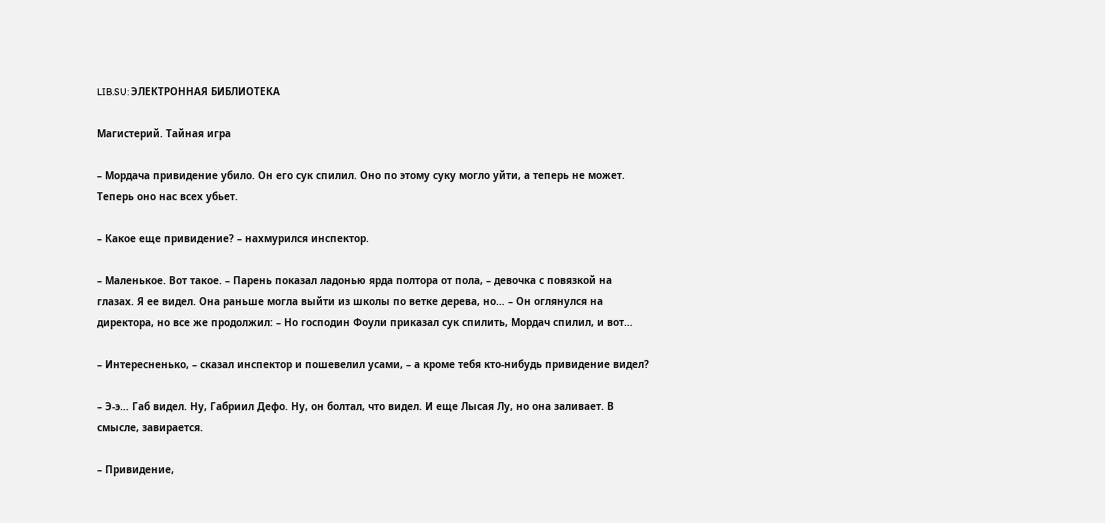LIB.SU: ЭЛЕКТРОННАЯ БИБЛИОТЕКА

Магистерий. Тайная игра

– Мордача привидение убило. Он его сук спилил. Оно по этому суку могло уйти, а теперь не может. Теперь оно нас всех убьет.

– Какое еще привидение? – нахмурился инспектор.

– Маленькое. Вот такое. – Парень показал ладонью ярда полтора от пола, – девочка с повязкой на глазах. Я ее видел. Она раньше могла выйти из школы по ветке дерева, но… – Он оглянулся на директора, но все же продолжил: – Но господин Фоули приказал сук спилить, Мордач спилил, и вот…

– Интересненько, – сказал инспектор и пошевелил усами, – а кроме тебя кто‑нибудь привидение видел?

– Э‑э… Габ видел. Ну, Габриил Дефо. Ну, он болтал, что видел. И еще Лысая Лу, но она заливает. В смысле, завирается.

– Привидение,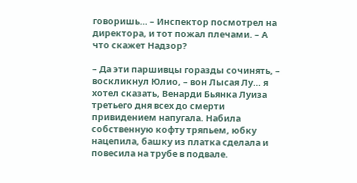говоришь… – Инспектор посмотрел на директора, и тот пожал плечами. – А что скажет Надзор?

– Да эти паршивцы горазды сочинять, – воскликнул Юлио, – вон Лысая Лу… я хотел сказать, Венарди Бьянка Луиза третьего дня всех до смерти привидением напугала. Набила собственную кофту тряпьем, юбку нацепила, башку из платка сделала и повесила на трубе в подвале.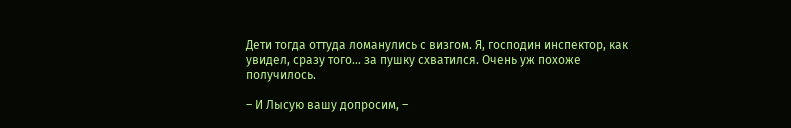Дети тогда оттуда ломанулись с визгом. Я, господин инспектор, как увидел, сразу того… за пушку схватился. Очень уж похоже получилось.

– И Лысую вашу допросим, –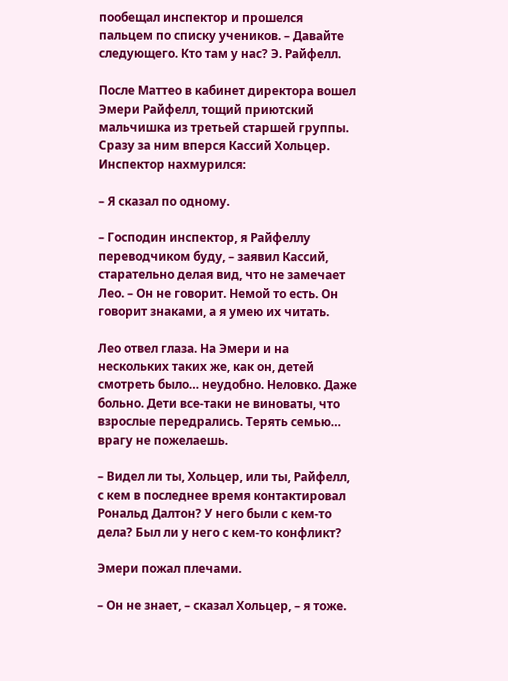пообещал инспектор и прошелся пальцем по списку учеников. – Давайте следующего. Кто там у нас? Э. Райфелл.

После Маттео в кабинет директора вошел Эмери Райфелл, тощий приютский мальчишка из третьей старшей группы. Сразу за ним вперся Кассий Хольцер. Инспектор нахмурился:

– Я сказал по одному.

– Господин инспектор, я Райфеллу переводчиком буду, – заявил Кассий, старательно делая вид, что не замечает Лео. – Он не говорит. Немой то есть. Он говорит знаками, а я умею их читать.

Лео отвел глаза. На Эмери и на нескольких таких же, как он, детей смотреть было… неудобно. Неловко. Даже больно. Дети все‑таки не виноваты, что взрослые передрались. Терять семью… врагу не пожелаешь.

– Видел ли ты, Хольцер, или ты, Райфелл, с кем в последнее время контактировал Рональд Далтон? У него были с кем‑то дела? Был ли у него с кем‑то конфликт?

Эмери пожал плечами.

– Он не знает, – сказал Хольцер, – я тоже.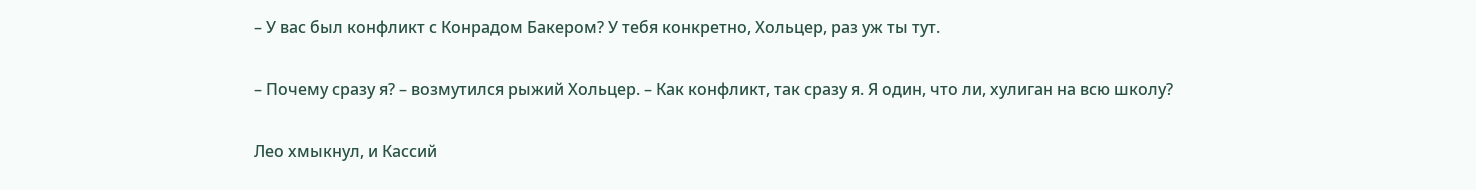– У вас был конфликт с Конрадом Бакером? У тебя конкретно, Хольцер, раз уж ты тут.

– Почему сразу я? – возмутился рыжий Хольцер. – Как конфликт, так сразу я. Я один, что ли, хулиган на всю школу?

Лео хмыкнул, и Кассий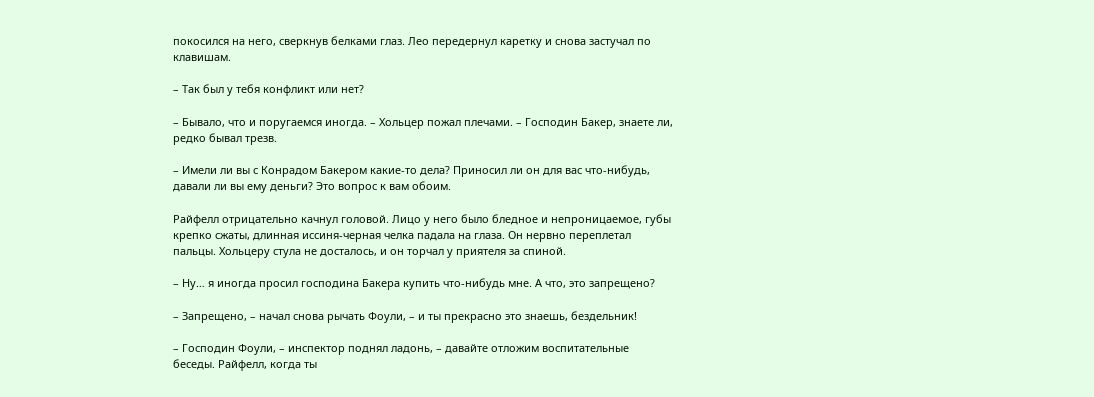покосился на него, сверкнув белками глаз. Лео передернул каретку и снова застучал по клавишам.

– Так был у тебя конфликт или нет?

– Бывало, что и поругаемся иногда. – Хольцер пожал плечами. – Господин Бакер, знаете ли, редко бывал трезв.

– Имели ли вы с Конрадом Бакером какие‑то дела? Приносил ли он для вас что‑нибудь, давали ли вы ему деньги? Это вопрос к вам обоим.

Райфелл отрицательно качнул головой. Лицо у него было бледное и непроницаемое, губы крепко сжаты, длинная иссиня‑черная челка падала на глаза. Он нервно переплетал пальцы. Хольцеру стула не досталось, и он торчал у приятеля за спиной.

– Ну… я иногда просил господина Бакера купить что‑нибудь мне. А что, это запрещено?

– Запрещено, – начал снова рычать Фоули, – и ты прекрасно это знаешь, бездельник!

– Господин Фоули, – инспектор поднял ладонь, – давайте отложим воспитательные беседы. Райфелл, когда ты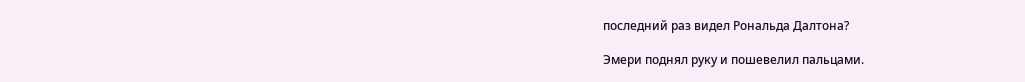последний раз видел Рональда Далтона?

Эмери поднял руку и пошевелил пальцами.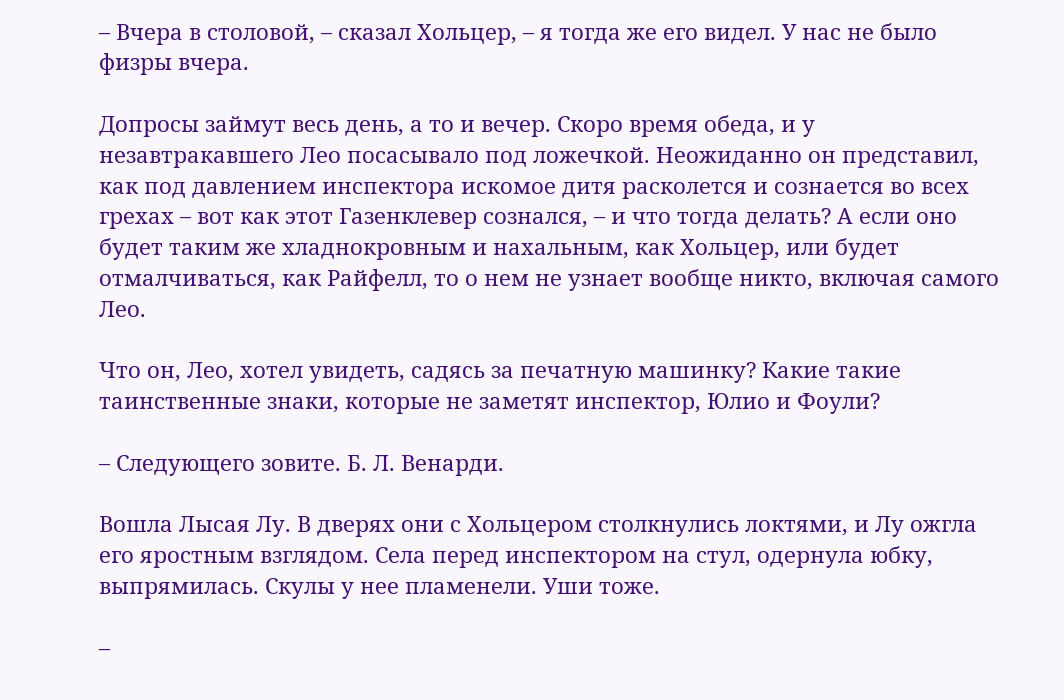– Вчера в столовой, – сказал Хольцер, – я тогда же его видел. У нас не было физры вчера.

Допросы займут весь день, а то и вечер. Скоро время обеда, и у незавтракавшего Лео посасывало под ложечкой. Неожиданно он представил, как под давлением инспектора искомое дитя расколется и сознается во всех грехах – вот как этот Газенклевер сознался, – и что тогда делать? А если оно будет таким же хладнокровным и нахальным, как Хольцер, или будет отмалчиваться, как Райфелл, то о нем не узнает вообще никто, включая самого Лео.

Что он, Лео, хотел увидеть, садясь за печатную машинку? Какие такие таинственные знаки, которые не заметят инспектор, Юлио и Фоули?

– Следующего зовите. Б. Л. Венарди.

Вошла Лысая Лу. В дверях они с Хольцером столкнулись локтями, и Лу ожгла его яростным взглядом. Села перед инспектором на стул, одернула юбку, выпрямилась. Скулы у нее пламенели. Уши тоже.

–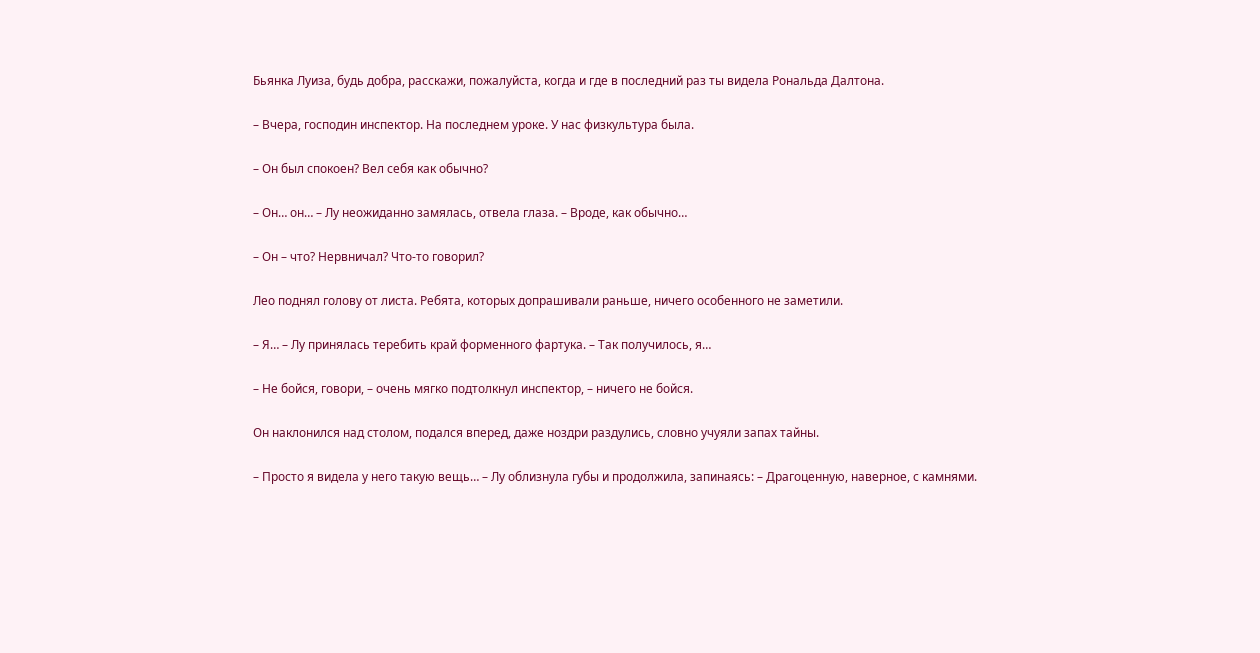Бьянка Луиза, будь добра, расскажи, пожалуйста, когда и где в последний раз ты видела Рональда Далтона.

– Вчера, господин инспектор. На последнем уроке. У нас физкультура была.

– Он был спокоен? Вел себя как обычно?

– Он… он… – Лу неожиданно замялась, отвела глаза. – Вроде, как обычно…

– Он – что? Нервничал? Что‑то говорил?

Лео поднял голову от листа. Ребята, которых допрашивали раньше, ничего особенного не заметили.

– Я… – Лу принялась теребить край форменного фартука. – Так получилось, я…

– Не бойся, говори, – очень мягко подтолкнул инспектор, – ничего не бойся.

Он наклонился над столом, подался вперед, даже ноздри раздулись, словно учуяли запах тайны.

– Просто я видела у него такую вещь… – Лу облизнула губы и продолжила, запинаясь: – Драгоценную, наверное, с камнями.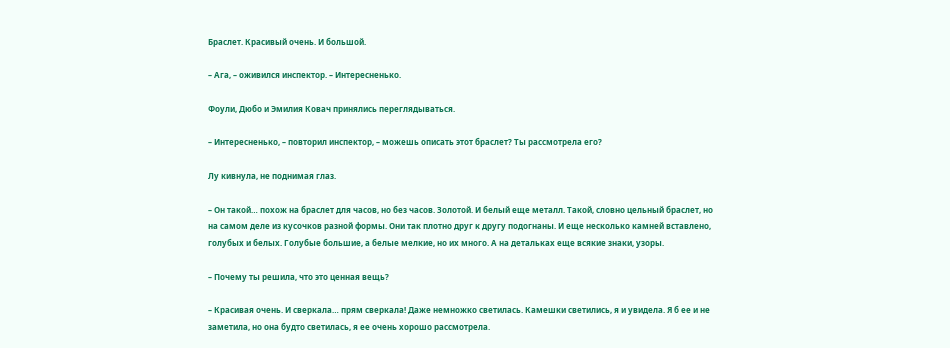Браслет. Красивый очень. И большой.

– Ага, – оживился инспектор. – Интересненько.

Фоули, Дюбо и Эмилия Ковач принялись переглядываться.

– Интересненько, – повторил инспектор, – можешь описать этот браслет? Ты рассмотрела его?

Лу кивнула, не поднимая глаз.

– Он такой… похож на браслет для часов, но без часов. Золотой. И белый еще металл. Такой, словно цельный браслет, но на самом деле из кусочков разной формы. Они так плотно друг к другу подогнаны. И еще несколько камней вставлено, голубых и белых. Голубые большие, а белые мелкие, но их много. А на детальках еще всякие знаки, узоры.

– Почему ты решила, что это ценная вещь?

– Красивая очень. И сверкала… прям сверкала! Даже немножко светилась. Камешки светились, я и увидела. Я б ее и не заметила, но она будто светилась, я ее очень хорошо рассмотрела.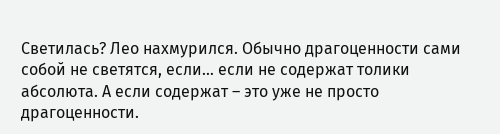Светилась? Лео нахмурился. Обычно драгоценности сами собой не светятся, если… если не содержат толики абсолюта. А если содержат – это уже не просто драгоценности.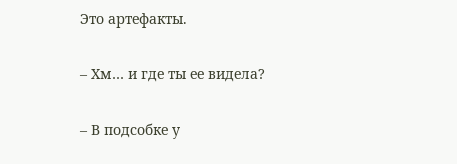Это артефакты.

– Хм… и где ты ее видела?

– В подсобке у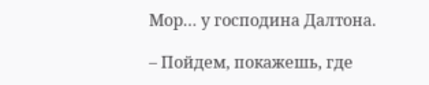Мор… у господина Далтона.

– Пойдем, покажешь, где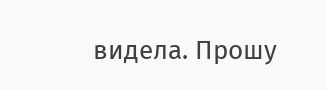видела. Прошу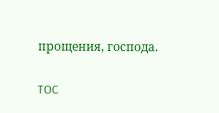прощения, господа.

TOC